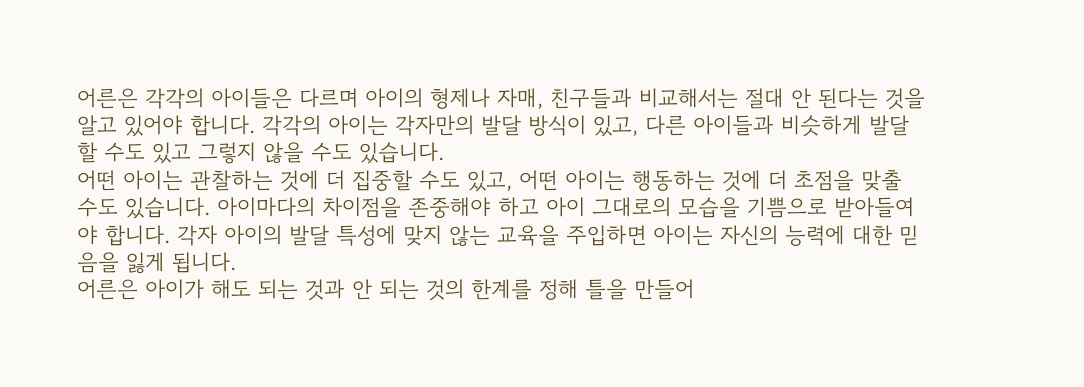어른은 각각의 아이들은 다르며 아이의 형제나 자매, 친구들과 비교해서는 절대 안 된다는 것을 알고 있어야 합니다. 각각의 아이는 각자만의 발달 방식이 있고, 다른 아이들과 비슷하게 발달할 수도 있고 그렇지 않을 수도 있습니다.
어떤 아이는 관찰하는 것에 더 집중할 수도 있고, 어떤 아이는 행동하는 것에 더 초점을 맞출 수도 있습니다. 아이마다의 차이점을 존중해야 하고 아이 그대로의 모습을 기쁨으로 받아들여야 합니다. 각자 아이의 발달 특성에 맞지 않는 교육을 주입하면 아이는 자신의 능력에 대한 믿음을 잃게 됩니다.
어른은 아이가 해도 되는 것과 안 되는 것의 한계를 정해 틀을 만들어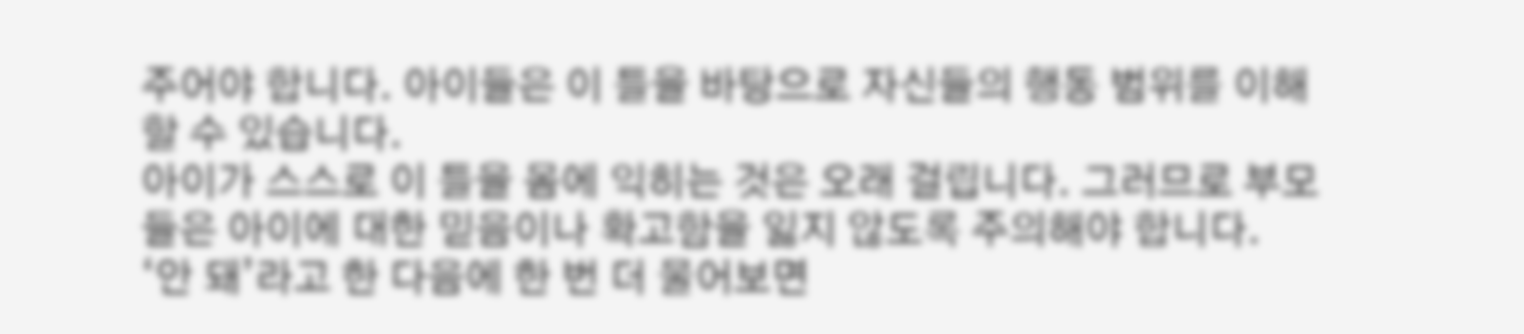주어야 합니다. 아이들은 이 틀을 바탕으로 자신들의 행동 범위를 이해할 수 있습니다.
아이가 스스로 이 틀을 몸에 익히는 것은 오래 걸립니다. 그러므로 부모들은 아이에 대한 믿음이나 확고함을 잃지 않도록 주의해야 합니다.
‘안 돼’라고 한 다음에 한 번 더 물어보면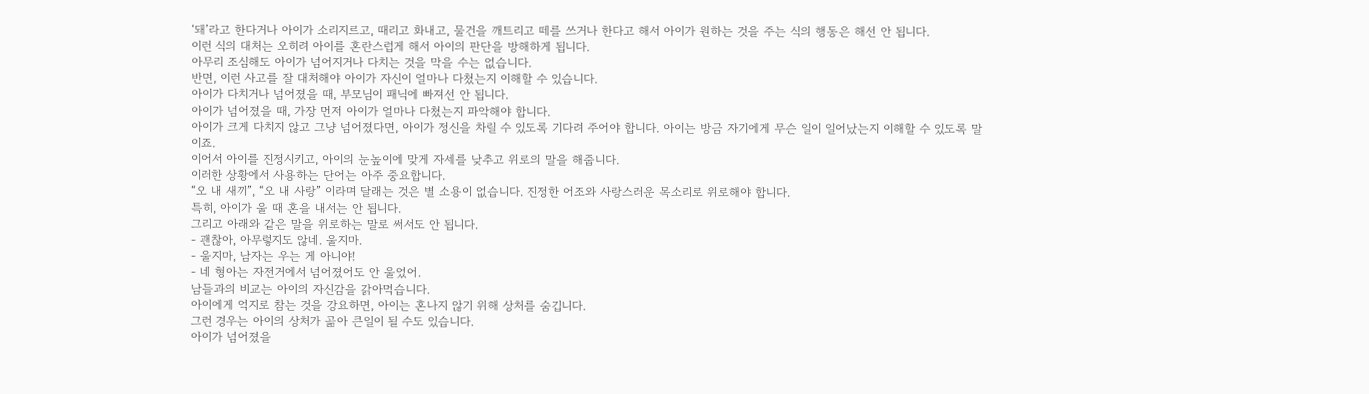‘돼’라고 한다거나 아이가 소리지르고, 때리고 화내고, 물건을 깨트리고 떼를 쓰거나 한다고 해서 아이가 원하는 것을 주는 식의 행동은 해선 안 됩니다.
이런 식의 대처는 오히려 아이를 혼란스럽게 해서 아이의 판단을 방해하게 됩니다.
아무리 조심해도 아이가 넘어지거나 다치는 것을 막을 수는 없습니다.
반면, 이런 사고를 잘 대처해야 아이가 자신이 얼마나 다쳤는지 이해할 수 있습니다.
아이가 다치거나 넘어졌을 때, 부모님이 패닉에 빠져선 안 됩니다.
아이가 넘어졌을 때, 가장 먼저 아이가 얼마나 다쳤는지 파악해야 합니다.
아이가 크게 다치지 않고 그냥 넘어졌다면, 아이가 정신을 차릴 수 있도록 기다려 주어야 합니다. 아이는 방금 자기에게 무슨 일이 일어났는지 이해할 수 있도록 말이죠.
이어서 아이를 진정시키고, 아이의 눈높이에 맞게 자세를 낮추고 위로의 말을 해줍니다.
이러한 상황에서 사용하는 단어는 아주 중요합니다.
“오 내 새끼”, “오 내 사랑” 이라며 달래는 것은 별 소용이 없습니다. 진정한 어조와 사랑스러운 목소리로 위로해야 합니다.
특히, 아이가 울 때 혼을 내서는 안 됩니다.
그리고 아래와 같은 말을 위로하는 말로 써서도 안 됩니다.
- 괜찮아, 아무렇지도 않네. 울지마.
- 울지마, 남자는 우는 게 아니야!
- 네 형아는 자전거에서 넘어졌어도 안 울었어.
남들과의 비교는 아이의 자신감을 갉아먹습니다.
아이에게 억지로 참는 것을 강요하면, 아이는 혼나지 않기 위해 상처를 숨깁니다.
그런 경우는 아이의 상처가 곪아 큰일이 될 수도 있습니다.
아이가 넘어졌을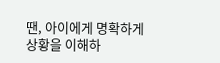땐, 아이에게 명확하게 상황을 이해하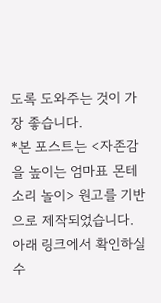도록 도와주는 것이 가장 좋습니다.
*본 포스트는 <자존감을 높이는 엄마표 몬테소리 놀이> 원고를 기반으로 제작되었습니다.
아래 링크에서 확인하실 수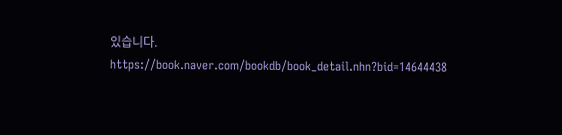있습니다.
https://book.naver.com/bookdb/book_detail.nhn?bid=14644438